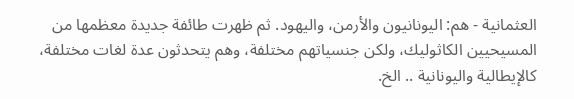العثمانية - هم: اليونانيون والأرمن، واليهود. ثم ظهرت طائفة جديدة معظمها من المسيحيين الكاثوليك، ولكن جنسياتهم مختلفة، وهم يتحدثون عدة لغات مختلفة، كالإيطالية واليونانية .. الخ.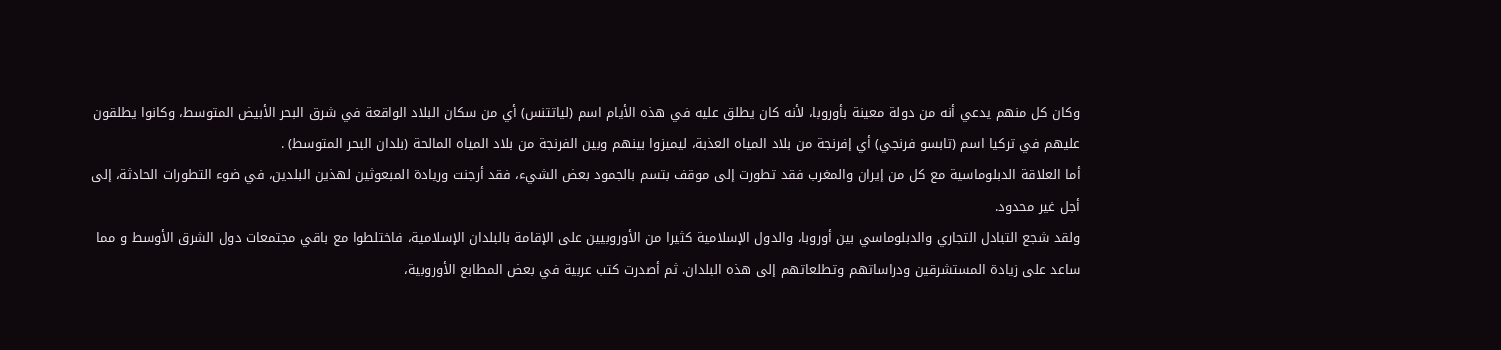وكان كل منهم يدعي أنه من دولة معينة بأوروبا، لأنه كان يطلق عليه في هذه الأيام اسم (لياتتنس) أي من سكان البلاد الواقعة في شرق البحر الأبيض المتوسط، وكانوا يطلقون عليهم في تركيا اسم (تابسو فرنجي) أي إفرنجة من بلاد المياه العذبة، ليميزوا بينهم وبين الفرنجة من بلاد المياه المالحة (بلدان البحر المتوسط) .
أما العلاقة الدبلوماسية مع كل من إيران والمغرب فقد تطورت إلى موقف بتسم بالجمود بعض الشيء، فقد أرجنت وريادة المبعوثين لهذين البلدين، في ضوء التطورات الحادثة، إلى أجل غير محدود.
ولقد شجع التبادل التجاري والدبلوماسي بين أوروبا، والدول الإسلامية كثيرا من الأوروبيين على الإقامة بالبلدان الإسلامية، فاختلطوا مع باقي مجتمعات دول الشرق الأوسط و مما ساعد على زيادة المستشرقين ودراساتهم وتطلعاتهم إلى هذه البلدان. ثم أصدرت كتب عربية في بعض المطابع الأوروبية،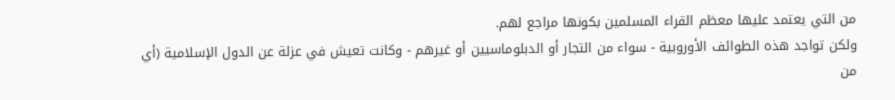من التي يعتمد عليها معظم القراء المسلمين بكونها مراجع لهم.
ولكن تواجد هذه الطوائف الأوروبية - سواء من التجار أو الدبلوماسيين أو غيرهم - وكانت تعيش في عزلة عن الدول الإسلامية (أي من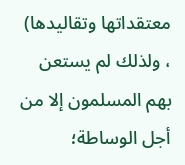معتقداتها وتقاليدها) ، ولذلك لم يستعن بهم المسلمون إلا من أجل الوساطة؛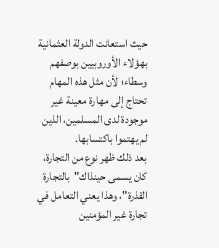حيث استعانت الدولة العثمانية بهؤلاء الأوروبيين بوصفهم وسطاء؛ لأن مثل هذه المهام تحتاج إلى مهارة معينة غير موجودة لدى المسلمين، الذين لم يهتموا باكتسابها.
بعد ذلك ظهر نوع من التجارة، كان يسمى حينذاك"بالتجارة القذرة"، وهذا يعني التعامل في تجارة غير المؤمنين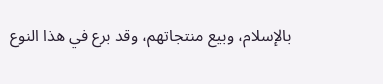بالإسلام، وبيع منتجاتهم، وقد برع في هذا النوع